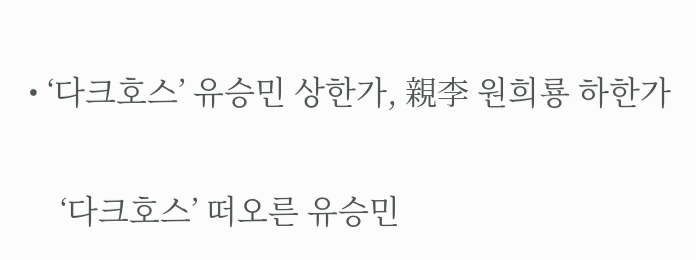• ‘다크호스’ 유승민 상한가, 親李 원희룡 하한가

    ‘다크호스’ 떠오른 유승민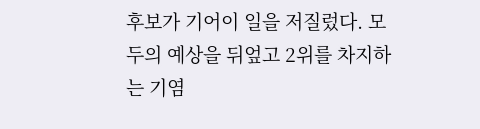후보가 기어이 일을 저질렀다. 모두의 예상을 뒤엎고 2위를 차지하는 기염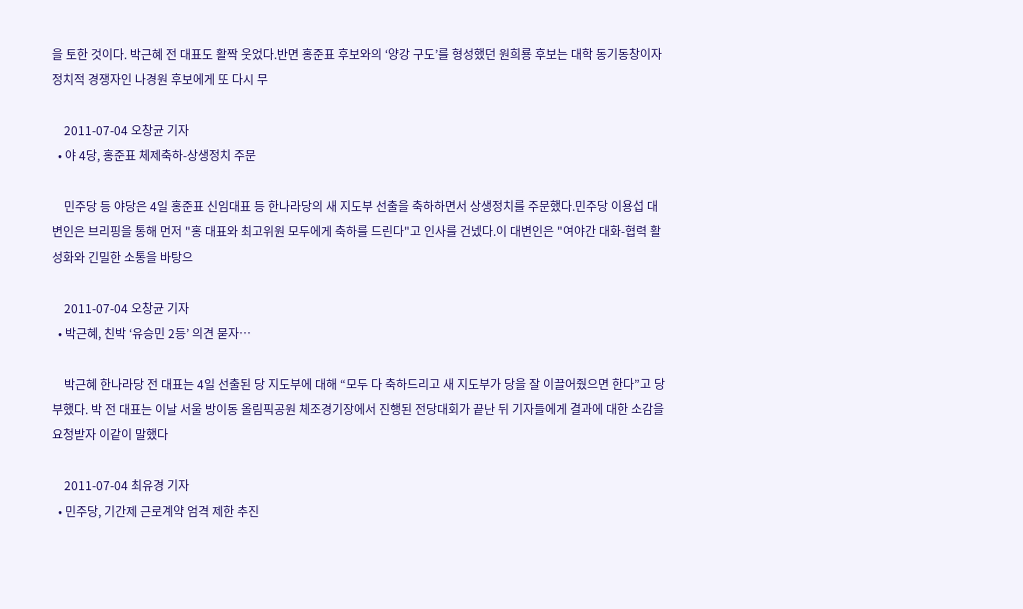을 토한 것이다. 박근혜 전 대표도 활짝 웃었다.반면 홍준표 후보와의 ‘양강 구도’를 형성했던 원희룡 후보는 대학 동기동창이자 정치적 경쟁자인 나경원 후보에게 또 다시 무

    2011-07-04 오창균 기자
  • 야 4당, 홍준표 체제축하-상생정치 주문

    민주당 등 야당은 4일 홍준표 신임대표 등 한나라당의 새 지도부 선출을 축하하면서 상생정치를 주문했다.민주당 이용섭 대변인은 브리핑을 통해 먼저 "홍 대표와 최고위원 모두에게 축하를 드린다"고 인사를 건넸다.이 대변인은 "여야간 대화-협력 활성화와 긴밀한 소통을 바탕으

    2011-07-04 오창균 기자
  • 박근혜, 친박 ‘유승민 2등’ 의견 묻자…

    박근혜 한나라당 전 대표는 4일 선출된 당 지도부에 대해 “모두 다 축하드리고 새 지도부가 당을 잘 이끌어줬으면 한다”고 당부했다. 박 전 대표는 이날 서울 방이동 올림픽공원 체조경기장에서 진행된 전당대회가 끝난 뒤 기자들에게 결과에 대한 소감을 요청받자 이같이 말했다

    2011-07-04 최유경 기자
  • 민주당, 기간제 근로계약 엄격 제한 추진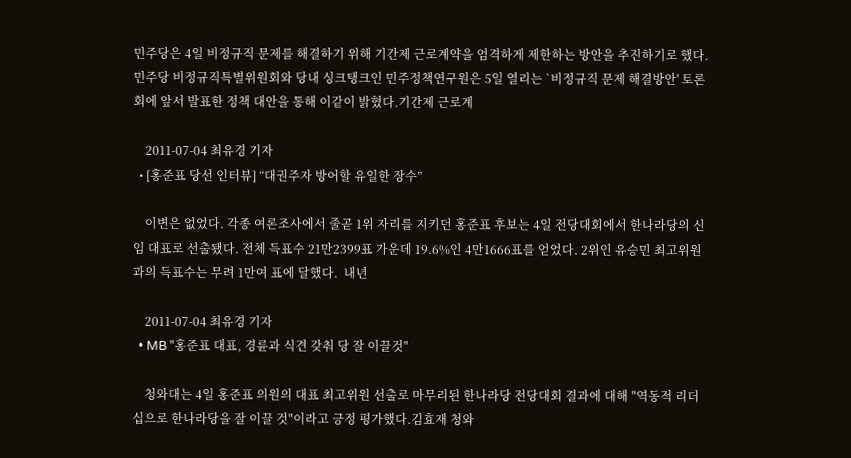민주당은 4일 비정규직 문제를 해결하기 위해 기간제 근로계약을 엄격하게 제한하는 방안을 추진하기로 했다.민주당 비정규직특별위원회와 당내 싱크탱크인 민주정책연구원은 5일 열리는 `비정규직 문제 해결방안' 토론회에 앞서 발표한 정책 대안을 통해 이같이 밝혔다.기간제 근로계

    2011-07-04 최유경 기자
  • [홍준표 당선 인터뷰] “대권주자 방어할 유일한 장수”

    이변은 없었다. 각종 여론조사에서 줄곧 1위 자리를 지키던 홍준표 후보는 4일 전당대회에서 한나라당의 신임 대표로 선출됐다. 전체 득표수 21만2399표 가운데 19.6%인 4만1666표를 얻었다. 2위인 유승민 최고위원과의 득표수는 무려 1만여 표에 달했다.  내년

    2011-07-04 최유경 기자
  • MB "홍준표 대표, 경륜과 식견 갖춰 당 잘 이끌것"

    청와대는 4일 홍준표 의원의 대표 최고위원 선출로 마무리된 한나라당 전당대회 결과에 대해 "역동적 리더십으로 한나라당을 잘 이끌 것"이라고 긍정 평가했다.김효재 청와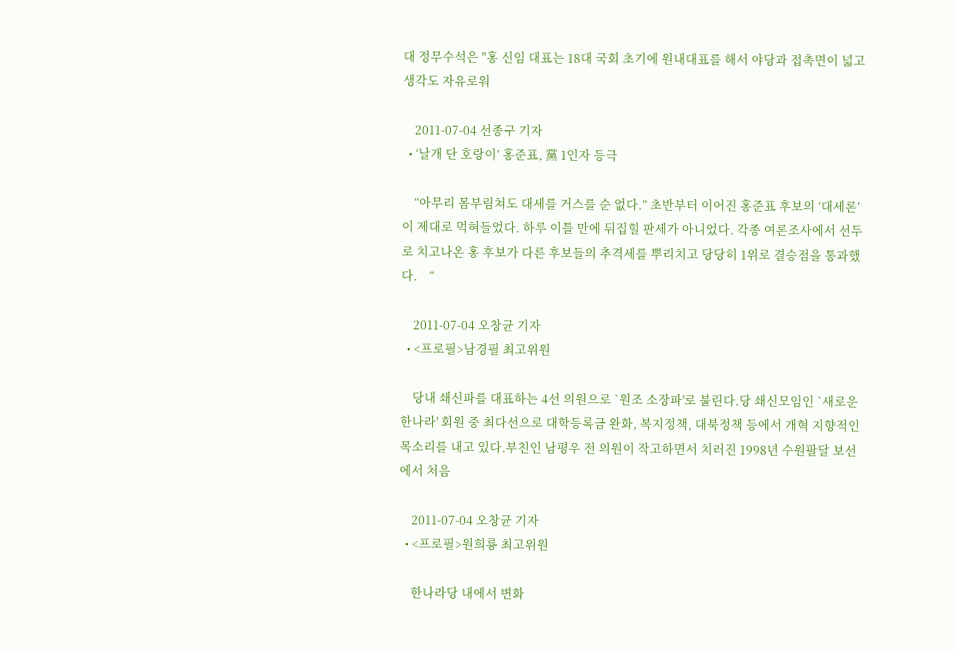대 정무수석은 "홍 신임 대표는 18대 국회 초기에 원내대표를 해서 야당과 접촉면이 넓고 생각도 자유로워

    2011-07-04 선종구 기자
  • ‘날개 단 호랑이’ 홍준표, 黨 1인자 등극

    “아무리 몸부림쳐도 대세를 거스를 순 없다.” 초반부터 이어진 홍준표 후보의 ‘대세론’이 제대로 먹혀들었다. 하루 이틀 만에 뒤집힐 판세가 아니었다. 각종 여론조사에서 선두로 치고나온 홍 후보가 다른 후보들의 추격세를 뿌리치고 당당히 1위로 결승점을 통과했다.    “

    2011-07-04 오창균 기자
  • <프로필>남경필 최고위원

    당내 쇄신파를 대표하는 4선 의원으로 `원조 소장파'로 불린다.당 쇄신모임인 `새로운 한나라' 회원 중 최다선으로 대학등록금 완화, 복지정책, 대북정책 등에서 개혁 지향적인 목소리를 내고 있다.부친인 남평우 전 의원이 작고하면서 치러진 1998년 수원팔달 보선에서 처음

    2011-07-04 오창균 기자
  • <프로필>원희룡 최고위원

    한나라당 내에서 변화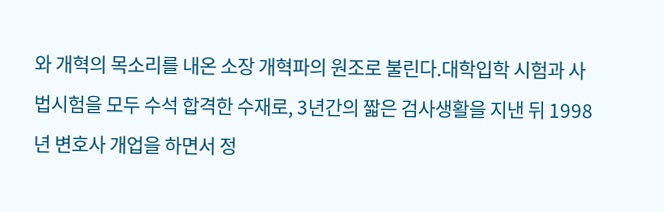와 개혁의 목소리를 내온 소장 개혁파의 원조로 불린다.대학입학 시험과 사법시험을 모두 수석 합격한 수재로, 3년간의 짧은 검사생활을 지낸 뒤 1998년 변호사 개업을 하면서 정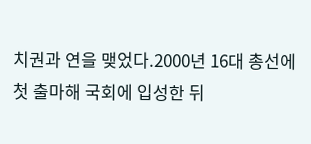치권과 연을 맺었다.2000년 16대 총선에 첫 출마해 국회에 입성한 뒤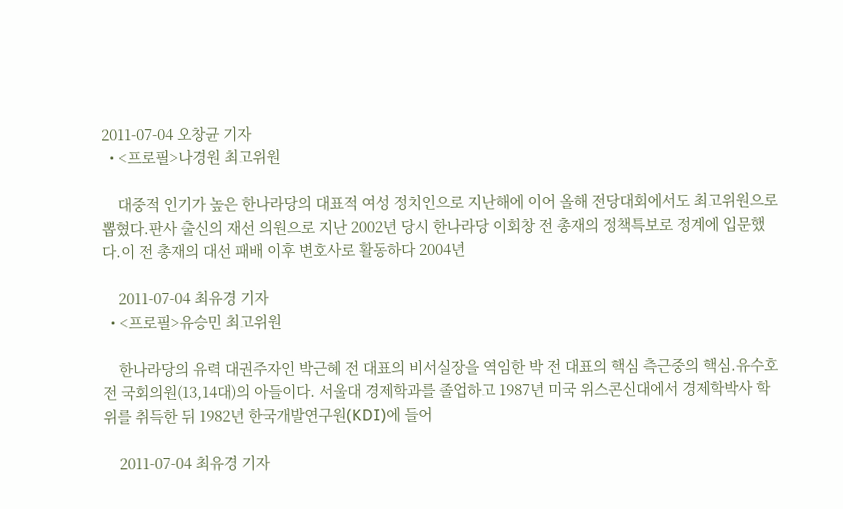2011-07-04 오창균 기자
  • <프로필>나경원 최고위원

    대중적 인기가 높은 한나라당의 대표적 여성 정치인으로 지난해에 이어 올해 전당대회에서도 최고위원으로 뽑혔다.판사 출신의 재선 의원으로 지난 2002년 당시 한나라당 이회창 전 총재의 정책특보로 정계에 입문했다.이 전 총재의 대선 패배 이후 변호사로 활동하다 2004년

    2011-07-04 최유경 기자
  • <프로필>유승민 최고위원

    한나라당의 유력 대권주자인 박근혜 전 대표의 비서실장을 역임한 박 전 대표의 핵심 측근중의 핵심.유수호 전 국회의원(13,14대)의 아들이다. 서울대 경제학과를 졸업하고 1987년 미국 위스콘신대에서 경제학박사 학위를 취득한 뒤 1982년 한국개발연구원(KDI)에 들어

    2011-07-04 최유경 기자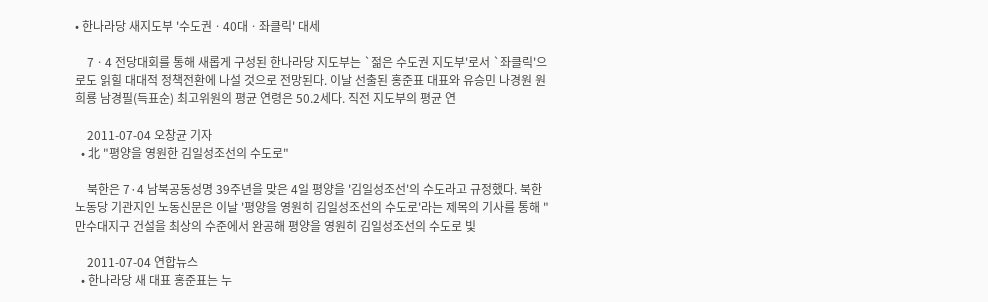• 한나라당 새지도부 '수도권ㆍ40대ㆍ좌클릭' 대세

    7ㆍ4 전당대회를 통해 새롭게 구성된 한나라당 지도부는 `젊은 수도권 지도부'로서 `좌클릭'으로도 읽힐 대대적 정책전환에 나설 것으로 전망된다. 이날 선출된 홍준표 대표와 유승민 나경원 원희룡 남경필(득표순) 최고위원의 평균 연령은 50.2세다. 직전 지도부의 평균 연

    2011-07-04 오창균 기자
  • 北 "평양을 영원한 김일성조선의 수도로"

    북한은 7·4 남북공동성명 39주년을 맞은 4일 평양을 '김일성조선'의 수도라고 규정했다. 북한 노동당 기관지인 노동신문은 이날 '평양을 영원히 김일성조선의 수도로'라는 제목의 기사를 통해 "만수대지구 건설을 최상의 수준에서 완공해 평양을 영원히 김일성조선의 수도로 빛

    2011-07-04 연합뉴스
  • 한나라당 새 대표 홍준표는 누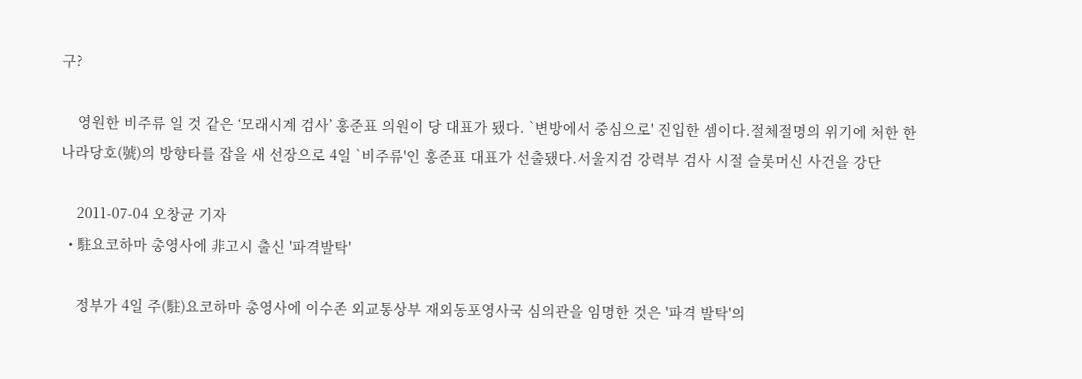구?

    영원한 비주류 일 것 같은 ‘모래시계 검사’ 홍준표 의원이 당 대표가 됐다. `변방에서 중심으로' 진입한 셈이다.절체절명의 위기에 처한 한나라당호(號)의 방향타를 잡을 새 선장으로 4일 `비주류'인 홍준표 대표가 선출됐다.서울지검 강력부 검사 시절 슬롯머신 사건을 강단

    2011-07-04 오창균 기자
  • 駐요코하마 총영사에 非고시 출신 '파격발탁'

    정부가 4일 주(駐)요코하마 총영사에 이수존 외교통상부 재외동포영사국 심의관을 임명한 것은 '파격 발탁'의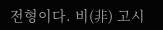전형이다. 비(非) 고시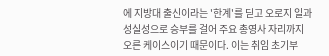에 지방대 출신이라는 '한계'를 딛고 오로지 일과 성실성으로 승부를 걸어 주요 총영사 자리까지 오른 케이스이기 때문이다. 이는 취임 초기부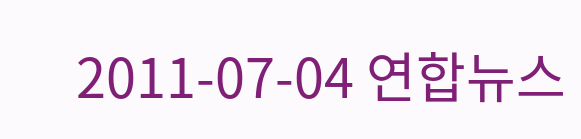2011-07-04 연합뉴스